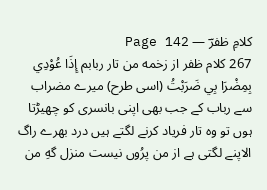کلامِ ظفرؔ — Page 142
267 کلام ظفر از زخمه من تار ربابم إِذَا عُوْدِي بِمِضْرَا بِي ضَرَبْتُ (اسی طرح) میرے مضراب سے رباب کے جب بھی اپنی بانسری کو چھیڑتا ہوں تو وہ تار فریاد کرنے لگتے ہیں درد بھرے راگ الاپنے لگتی ہے از من پرُوں نیست منزل گهِ من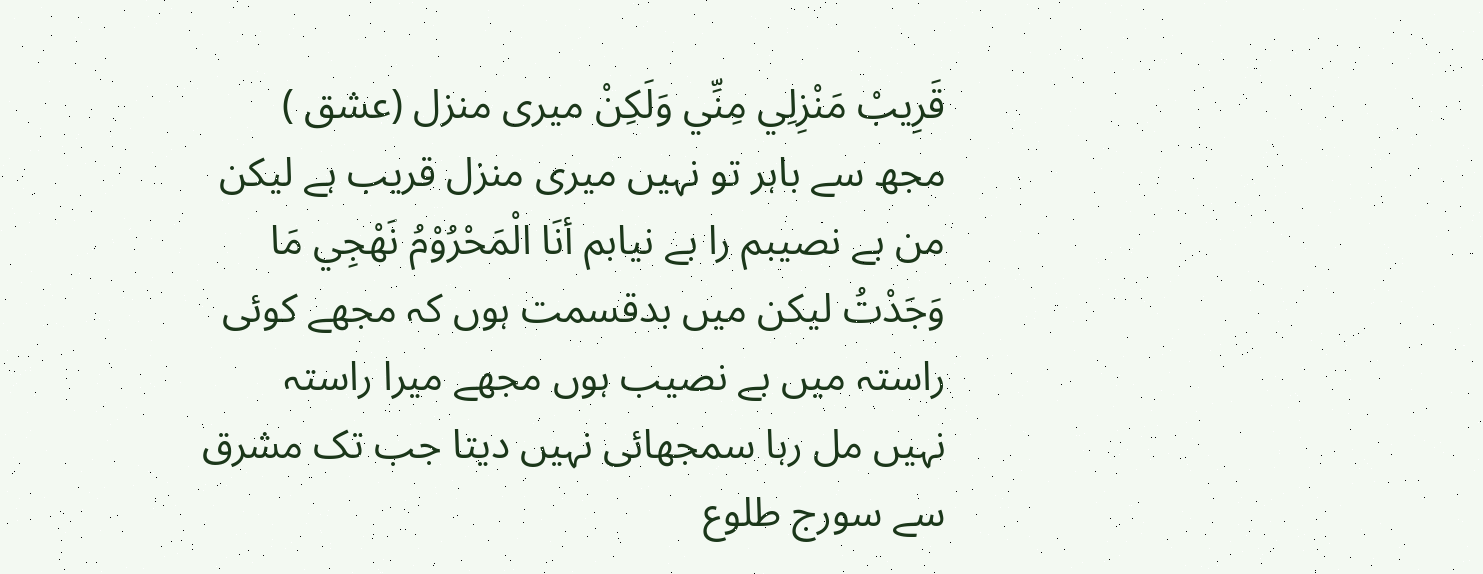قَرِيبْ مَنْزِلِي مِنِّي وَلَكِنْ میری منزل (عشق ) مجھ سے باہر تو نہیں میری منزل قریب ہے لیکن من بے نصیبم را بے نیابم أنَا الْمَحْرُوْمُ نَهْجِي مَا وَجَدْتُ لیکن میں بدقسمت ہوں کہ مجھے کوئی راستہ میں بے نصیب ہوں مجھے میرا راستہ نہیں مل رہا سمجھائی نہیں دیتا جب تک مشرق سے سورج طلوع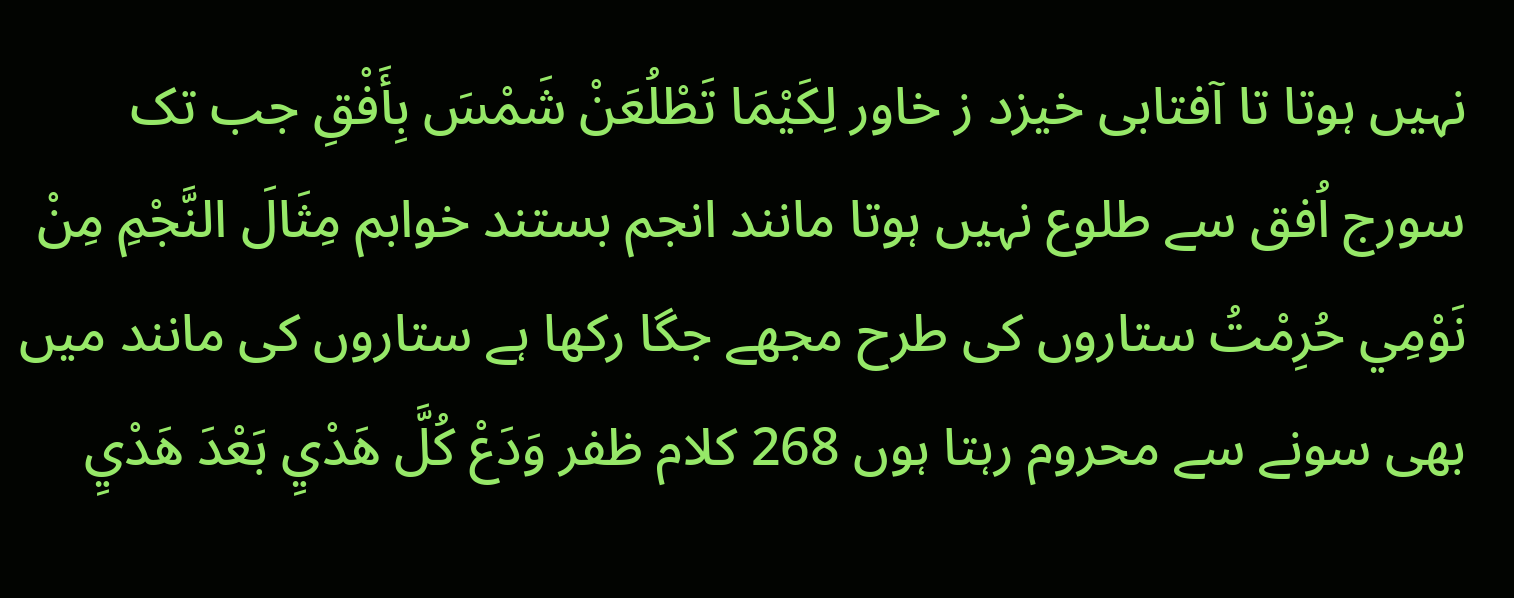نہیں ہوتا تا آفتابی خیزد ز خاور لِكَيْمَا تَطْلُعَنْ شَمْسَ بِأَفْقِ جب تک سورج اُفق سے طلوع نہیں ہوتا مانند انجم بستند خوابم مِثَالَ النَّجْمِ مِنْ نَوْمِي حُرِمْتُ ستاروں کی طرح مجھے جگا رکھا ہے ستاروں کی مانند میں بھی سونے سے محروم رہتا ہوں 268 کلام ظفر وَدَعْ كُلَّ هَدْيِ بَعْدَ هَدْيِ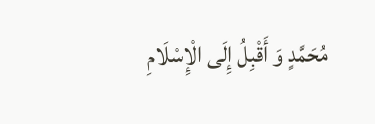مُحَمَّدٍ وَ أَقْبِلُ إِلَى الْإِسْلَامِ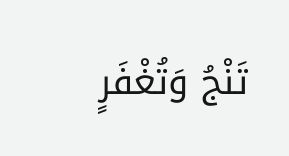تَنْجُ وَتُغْفَرٍ